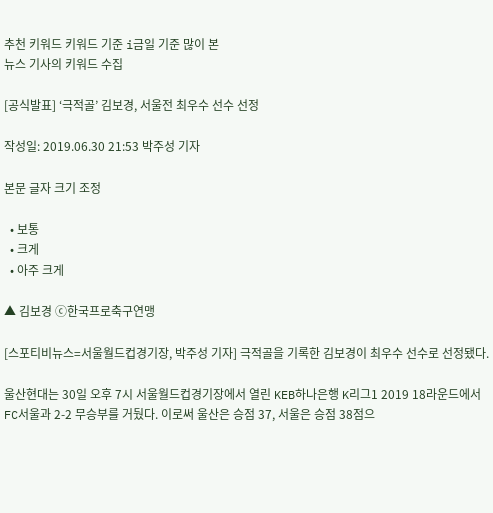추천 키워드 키워드 기준 i금일 기준 많이 본
뉴스 기사의 키워드 수집

[공식발표] ‘극적골’ 김보경, 서울전 최우수 선수 선정

작성일: 2019.06.30 21:53 박주성 기자

본문 글자 크기 조정

  • 보통
  • 크게
  • 아주 크게

▲ 김보경 ⓒ한국프로축구연맹

[스포티비뉴스=서울월드컵경기장, 박주성 기자] 극적골을 기록한 김보경이 최우수 선수로 선정됐다.

울산현대는 30일 오후 7시 서울월드컵경기장에서 열린 KEB하나은행 K리그1 2019 18라운드에서 FC서울과 2-2 무승부를 거뒀다. 이로써 울산은 승점 37, 서울은 승점 38점으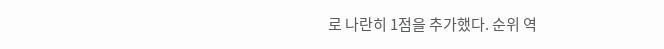로 나란히 1점을 추가했다. 순위 역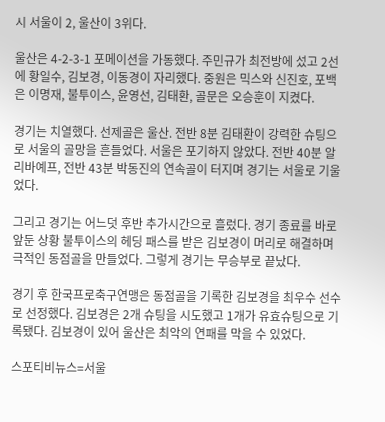시 서울이 2, 울산이 3위다.

울산은 4-2-3-1 포메이션을 가동했다. 주민규가 최전방에 섰고 2선에 황일수, 김보경, 이동경이 자리했다. 중원은 믹스와 신진호, 포백은 이명재, 불투이스, 윤영선, 김태환, 골문은 오승훈이 지켰다.

경기는 치열했다. 선제골은 울산. 전반 8분 김태환이 강력한 슈팅으로 서울의 골망을 흔들었다. 서울은 포기하지 않았다. 전반 40분 알리바예프, 전반 43분 박동진의 연속골이 터지며 경기는 서울로 기울었다.

그리고 경기는 어느덧 후반 추가시간으로 흘렀다. 경기 종료를 바로 앞둔 상황 불투이스의 헤딩 패스를 받은 김보경이 머리로 해결하며 극적인 동점골을 만들었다. 그렇게 경기는 무승부로 끝났다.

경기 후 한국프로축구연맹은 동점골을 기록한 김보경을 최우수 선수로 선정했다. 김보경은 2개 슈팅을 시도했고 1개가 유효슈팅으로 기록됐다. 김보경이 있어 울산은 최악의 연패를 막을 수 있었다.

스포티비뉴스=서울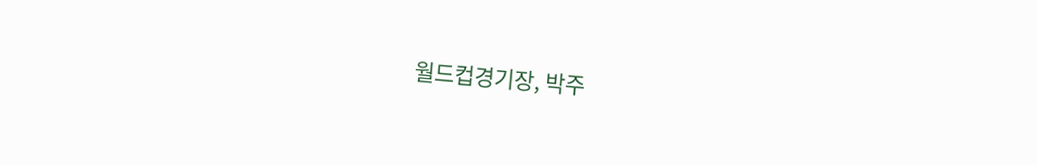월드컵경기장, 박주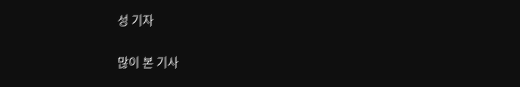성 기자

많이 본 기사